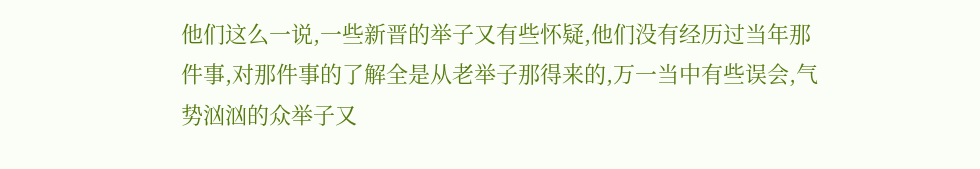他们这么一说,一些新晋的举子又有些怀疑,他们没有经历过当年那件事,对那件事的了解全是从老举子那得来的,万一当中有些误会,气势汹汹的众举子又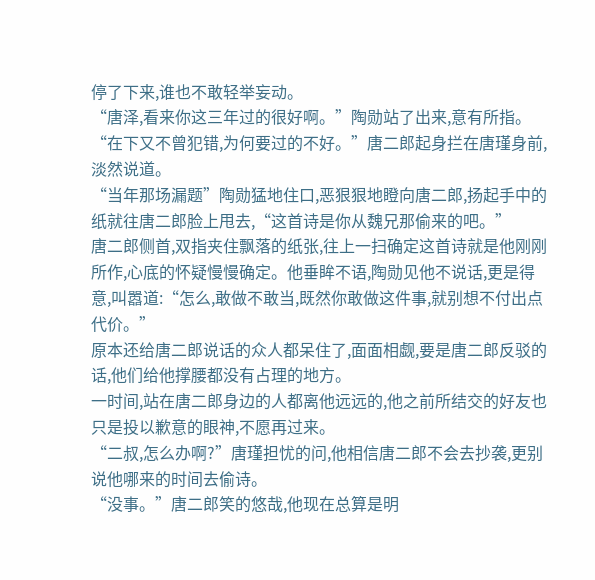停了下来,谁也不敢轻举妄动。
“唐泽,看来你这三年过的很好啊。”陶勋站了出来,意有所指。
“在下又不曾犯错,为何要过的不好。”唐二郎起身拦在唐瑾身前,淡然说道。
“当年那场漏题”陶勋猛地住口,恶狠狠地瞪向唐二郎,扬起手中的纸就往唐二郎脸上甩去,“这首诗是你从魏兄那偷来的吧。”
唐二郎侧首,双指夹住飘落的纸张,往上一扫确定这首诗就是他刚刚所作,心底的怀疑慢慢确定。他垂眸不语,陶勋见他不说话,更是得意,叫嚣道:“怎么,敢做不敢当,既然你敢做这件事,就别想不付出点代价。”
原本还给唐二郎说话的众人都呆住了,面面相觑,要是唐二郎反驳的话,他们给他撑腰都没有占理的地方。
一时间,站在唐二郎身边的人都离他远远的,他之前所结交的好友也只是投以歉意的眼神,不愿再过来。
“二叔,怎么办啊?”唐瑾担忧的问,他相信唐二郎不会去抄袭,更别说他哪来的时间去偷诗。
“没事。”唐二郎笑的悠哉,他现在总算是明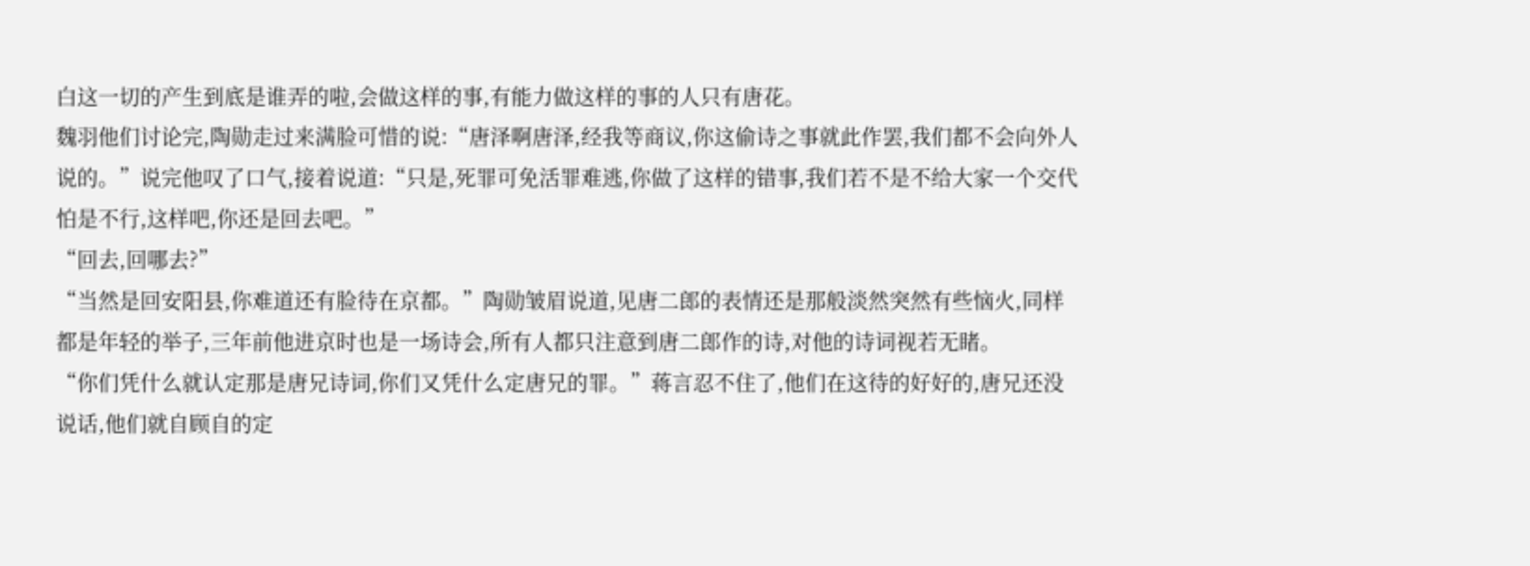白这一切的产生到底是谁弄的啦,会做这样的事,有能力做这样的事的人只有唐花。
魏羽他们讨论完,陶勋走过来满脸可惜的说:“唐泽啊唐泽,经我等商议,你这偷诗之事就此作罢,我们都不会向外人说的。”说完他叹了口气,接着说道:“只是,死罪可免活罪难逃,你做了这样的错事,我们若不是不给大家一个交代怕是不行,这样吧,你还是回去吧。”
“回去,回哪去?”
“当然是回安阳县,你难道还有脸待在京都。”陶勋皱眉说道,见唐二郎的表情还是那般淡然突然有些恼火,同样都是年轻的举子,三年前他进京时也是一场诗会,所有人都只注意到唐二郎作的诗,对他的诗词视若无睹。
“你们凭什么就认定那是唐兄诗词,你们又凭什么定唐兄的罪。”蒋言忍不住了,他们在这待的好好的,唐兄还没说话,他们就自顾自的定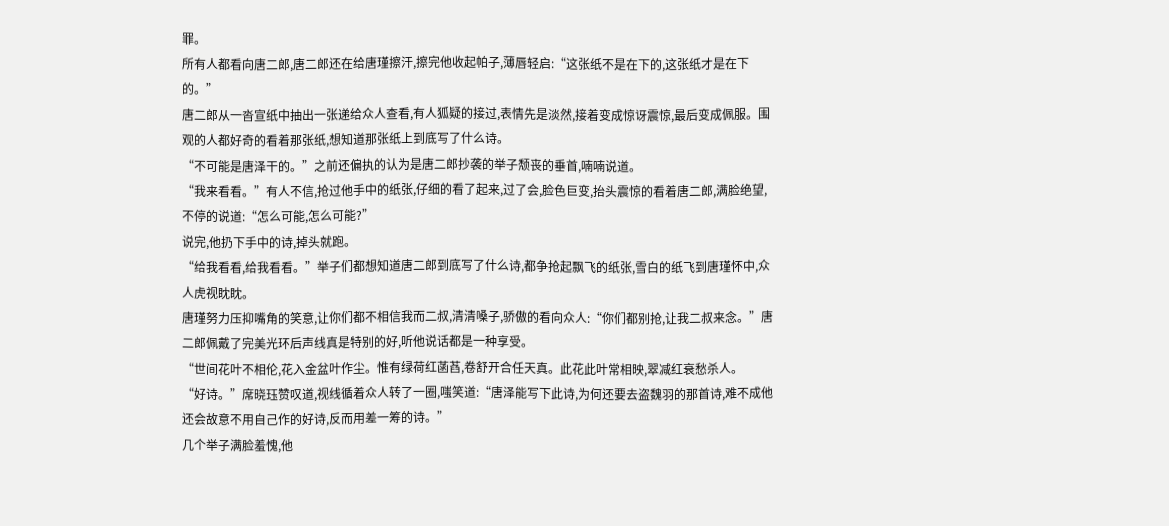罪。
所有人都看向唐二郎,唐二郎还在给唐瑾擦汗,擦完他收起帕子,薄唇轻启:“这张纸不是在下的,这张纸才是在下的。”
唐二郎从一沓宣纸中抽出一张递给众人查看,有人狐疑的接过,表情先是淡然,接着变成惊讶震惊,最后变成佩服。围观的人都好奇的看着那张纸,想知道那张纸上到底写了什么诗。
“不可能是唐泽干的。”之前还偏执的认为是唐二郎抄袭的举子颓丧的垂首,喃喃说道。
“我来看看。”有人不信,抢过他手中的纸张,仔细的看了起来,过了会,脸色巨变,抬头震惊的看着唐二郎,满脸绝望,不停的说道:“怎么可能,怎么可能?”
说完,他扔下手中的诗,掉头就跑。
“给我看看,给我看看。”举子们都想知道唐二郎到底写了什么诗,都争抢起飘飞的纸张,雪白的纸飞到唐瑾怀中,众人虎视眈眈。
唐瑾努力压抑嘴角的笑意,让你们都不相信我而二叔,清清嗓子,骄傲的看向众人:“你们都别抢,让我二叔来念。”唐二郎佩戴了完美光环后声线真是特别的好,听他说话都是一种享受。
“世间花叶不相伦,花入金盆叶作尘。惟有绿荷红菡萏,卷舒开合任天真。此花此叶常相映,翠减红衰愁杀人。
“好诗。”席晓珏赞叹道,视线循着众人转了一圈,嗤笑道:“唐泽能写下此诗,为何还要去盗魏羽的那首诗,难不成他还会故意不用自己作的好诗,反而用差一筹的诗。”
几个举子满脸羞愧,他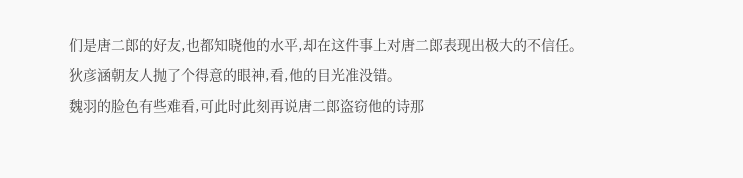们是唐二郎的好友,也都知晓他的水平,却在这件事上对唐二郎表现出极大的不信任。
狄彦涵朝友人抛了个得意的眼神,看,他的目光准没错。
魏羽的脸色有些难看,可此时此刻再说唐二郎盗窃他的诗那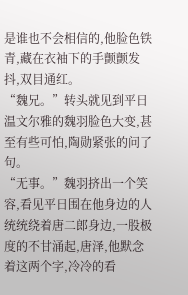是谁也不会相信的,他脸色铁青,藏在衣袖下的手颤颤发抖,双目通红。
“魏兄。”转头就见到平日温文尔雅的魏羽脸色大变,甚至有些可怕,陶勋紧张的问了句。
“无事。”魏羽挤出一个笑容,看见平日围在他身边的人统统绕着唐二郎身边,一股极度的不甘涌起,唐泽,他默念着这两个字,冷冷的看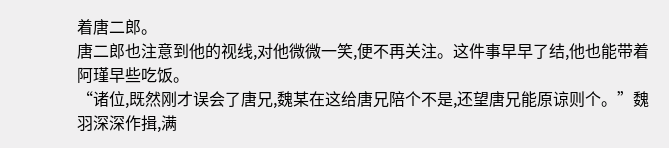着唐二郎。
唐二郎也注意到他的视线,对他微微一笑,便不再关注。这件事早早了结,他也能带着阿瑾早些吃饭。
“诸位,既然刚才误会了唐兄,魏某在这给唐兄陪个不是,还望唐兄能原谅则个。”魏羽深深作揖,满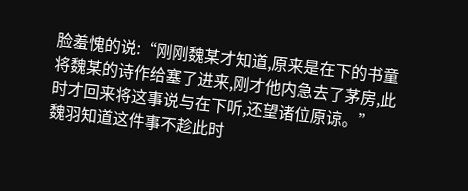脸羞愧的说:“刚刚魏某才知道,原来是在下的书童将魏某的诗作给塞了进来,刚才他内急去了茅房,此时才回来将这事说与在下听,还望诸位原谅。”
魏羽知道这件事不趁此时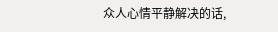众人心情平静解决的话,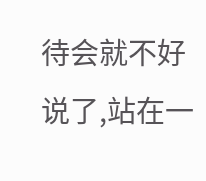待会就不好说了,站在一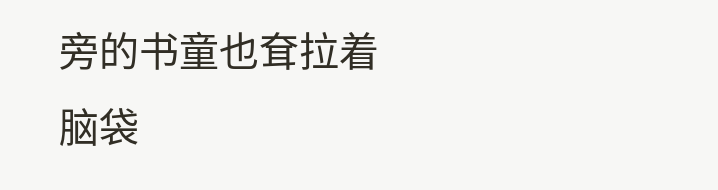旁的书童也耷拉着脑袋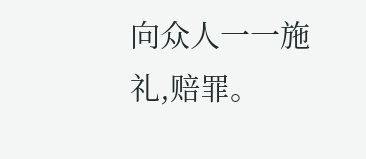向众人一一施礼,赔罪。